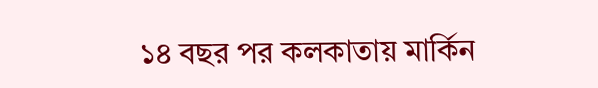১৪ বছর পর কলকাতায় মার্কিন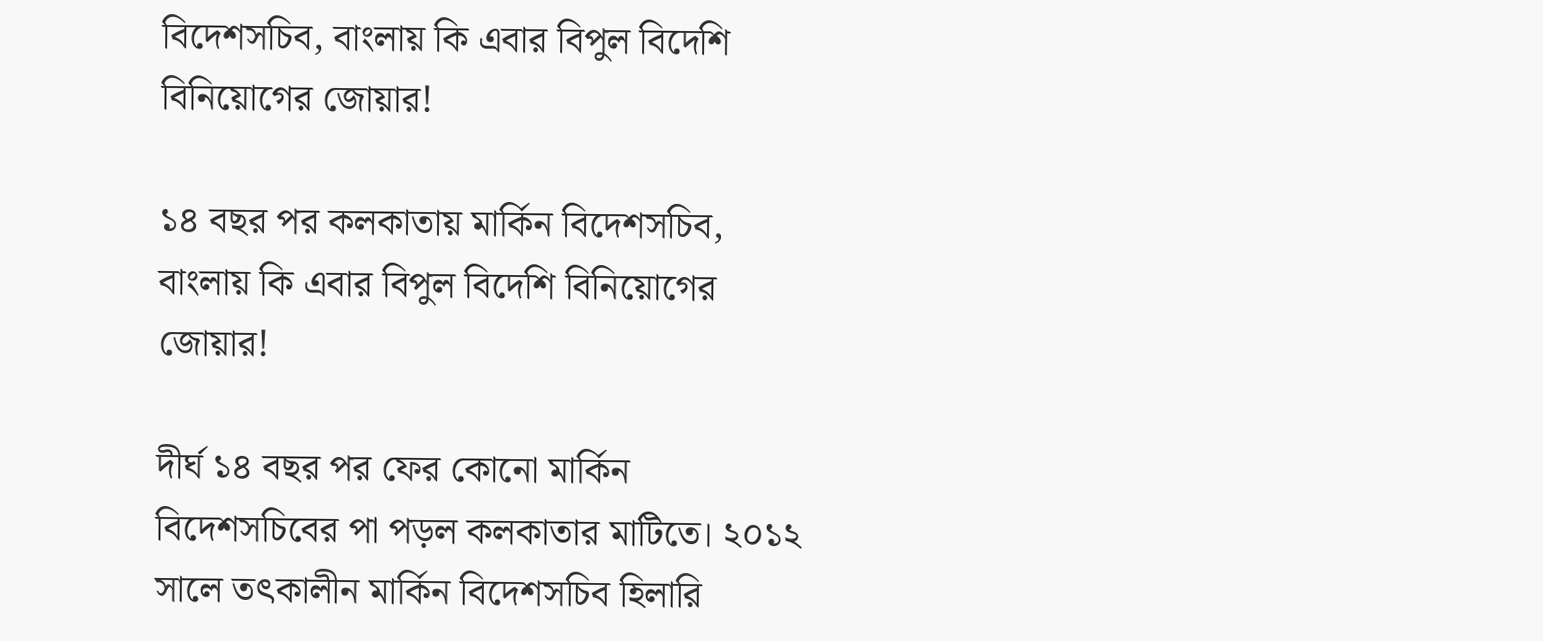বিদেশসচিব, বাংলায় কি এবার বিপুল বিদেশি বিনিয়োগের জোয়ার!

১৪ বছর পর কলকাতায় মার্কিন বিদেশসচিব, বাংলায় কি এবার বিপুল বিদেশি বিনিয়োগের জোয়ার!

দীর্ঘ ১৪ বছর পর ফের কোনো মার্কিন বিদেশসচিবের পা পড়ল কলকাতার মাটিতে। ২০১২ সালে তৎকালীন মার্কিন বিদেশসচিব হিলারি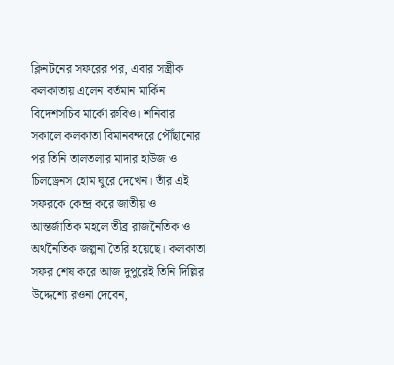ক্লিনটনের সফরের পর, এবার সস্ত্রীক কলকাতায় এলেন বর্তমান মার্কিন বিদেশসচিব মার্কো রুবিও। শনিবার সকালে কলকাতা বিমানবন্দরে পৌঁছানোর পর তিনি তালতলার মাদার হাউজ ও চিলড্রেনস হোম ঘুরে দেখেন। তাঁর এই সফরকে কেন্দ্র করে জাতীয় ও আন্তর্জাতিক মহলে তীব্র রাজনৈতিক ও অর্থনৈতিক জল্পনা তৈরি হয়েছে। কলকাতা সফর শেষ করে আজ দুপুরেই তিনি দিল্লির উদ্দেশ্যে রওনা দেবেন,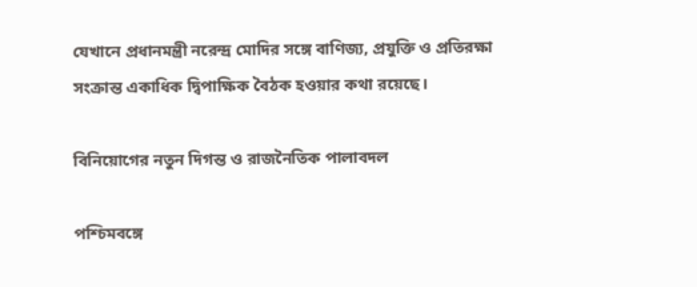যেখানে প্রধানমন্ত্রী নরেন্দ্র মোদির সঙ্গে বাণিজ্য, প্রযুক্তি ও প্রতিরক্ষা সংক্রান্ত একাধিক দ্বিপাক্ষিক বৈঠক হওয়ার কথা রয়েছে।

বিনিয়োগের নতুন দিগন্ত ও রাজনৈতিক পালাবদল

পশ্চিমবঙ্গে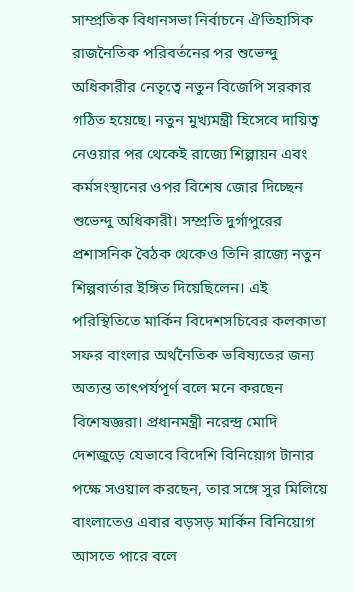সাম্প্রতিক বিধানসভা নির্বাচনে ঐতিহাসিক রাজনৈতিক পরিবর্তনের পর শুভেন্দু অধিকারীর নেতৃত্বে নতুন বিজেপি সরকার গঠিত হয়েছে। নতুন মুখ্যমন্ত্রী হিসেবে দায়িত্ব নেওয়ার পর থেকেই রাজ্যে শিল্পায়ন এবং কর্মসংস্থানের ওপর বিশেষ জোর দিচ্ছেন শুভেন্দু অধিকারী। সম্প্রতি দুর্গাপুরের প্রশাসনিক বৈঠক থেকেও তিনি রাজ্যে নতুন শিল্পবার্তার ইঙ্গিত দিয়েছিলেন। এই পরিস্থিতিতে মার্কিন বিদেশসচিবের কলকাতা সফর বাংলার অর্থনৈতিক ভবিষ্যতের জন্য অত্যন্ত তাৎপর্যপূর্ণ বলে মনে করছেন বিশেষজ্ঞরা। প্রধানমন্ত্রী নরেন্দ্র মোদি দেশজুড়ে যেভাবে বিদেশি বিনিয়োগ টানার পক্ষে সওয়াল করছেন, তার সঙ্গে সুর মিলিয়ে বাংলাতেও এবার বড়সড় মার্কিন বিনিয়োগ আসতে পারে বলে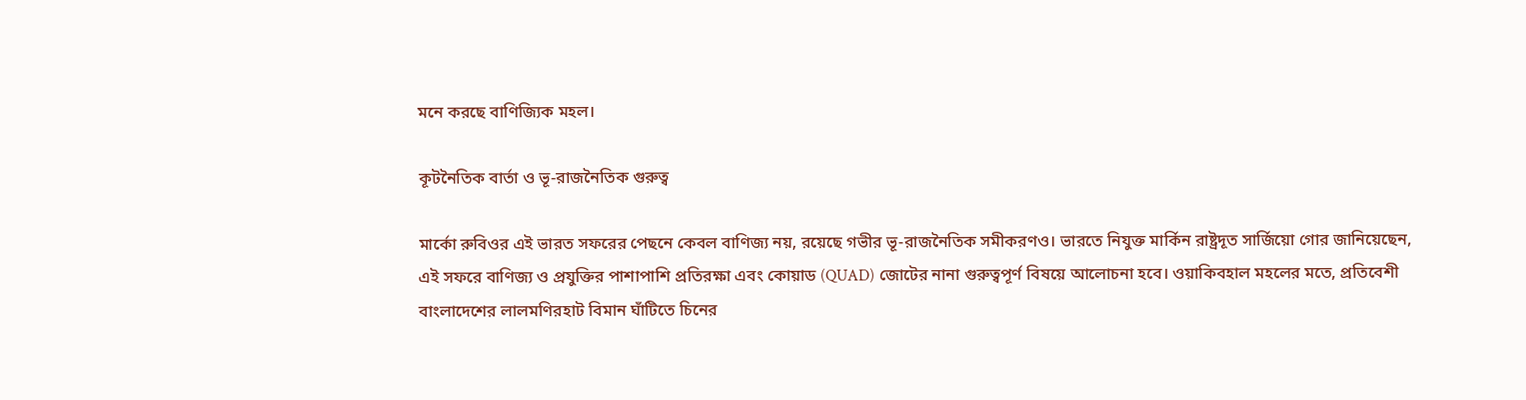মনে করছে বাণিজ্যিক মহল।

কূটনৈতিক বার্তা ও ভূ-রাজনৈতিক গুরুত্ব

মার্কো রুবিওর এই ভারত সফরের পেছনে কেবল বাণিজ্য নয়, রয়েছে গভীর ভূ-রাজনৈতিক সমীকরণও। ভারতে নিযুক্ত মার্কিন রাষ্ট্রদূত সার্জিয়ো গোর জানিয়েছেন, এই সফরে বাণিজ্য ও প্রযুক্তির পাশাপাশি প্রতিরক্ষা এবং কোয়াড (QUAD) জোটের নানা গুরুত্বপূর্ণ বিষয়ে আলোচনা হবে। ওয়াকিবহাল মহলের মতে, প্রতিবেশী বাংলাদেশের লালমণিরহাট বিমান ঘাঁটিতে চিনের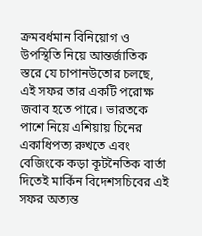ক্রমবর্ধমান বিনিয়োগ ও উপস্থিতি নিয়ে আন্তর্জাতিক স্তরে যে চাপানউতোর চলছে, এই সফর তার একটি পরোক্ষ জবাব হতে পারে। ভারতকে পাশে নিয়ে এশিয়ায় চিনের একাধিপত্য রুখতে এবং বেজিংকে কড়া কূটনৈতিক বার্তা দিতেই মার্কিন বিদেশসচিবের এই সফর অত্যন্ত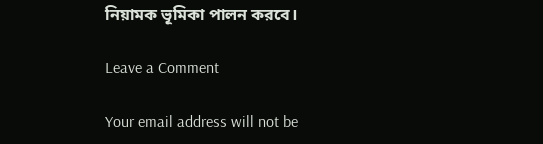নিয়ামক ভূমিকা পালন করবে।

Leave a Comment

Your email address will not be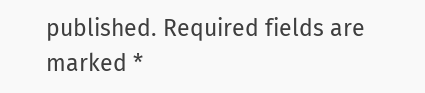published. Required fields are marked *